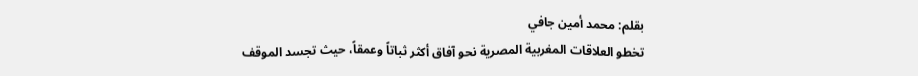بقلم: محمد أمين جافي
تخطو العلاقات المغربية المصرية نحو آفاق أكثر ثباتاً وعمقاً، حيث تجسد الموقف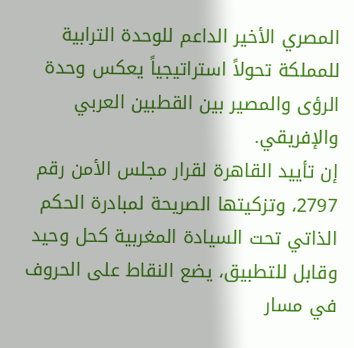المصري الأخير الداعم للوحدة الترابية للمملكة تحولاً استراتيجياً يعكس وحدة الرؤى والمصير بين القطبين العربي والإفريقي.
إن تأييد القاهرة لقرار مجلس الأمن رقم 2797، وتزكيتها الصريحة لمبادرة الحكم الذاتي تحت السيادة المغربية كحل وحيد وقابل للتطبيق، يضع النقاط على الحروف في مسار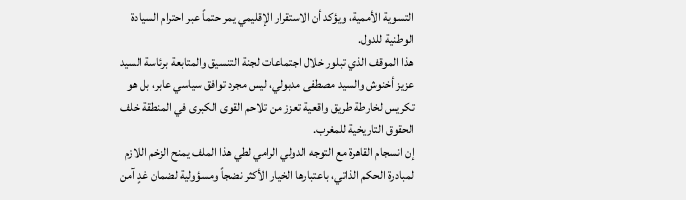التسوية الأممية، ويؤكد أن الاستقرار الإقليمي يمر حتماً عبر احترام السيادة الوطنية للدول.
هذا الموقف الذي تبلور خلال اجتماعات لجنة التنسيق والمتابعة برئاسة السيد عزيز أخنوش والسيد مصطفى مدبولي، ليس مجرد توافق سياسي عابر، بل هو تكريس لخارطة طريق واقعية تعزز من تلاحم القوى الكبرى في المنطقة خلف الحقوق التاريخية للمغرب.
إن انسجام القاهرة مع التوجه الدولي الرامي لطي هذا الملف يمنح الزخم اللازم لمبادرة الحكم الذاتي، باعتبارها الخيار الأكثر نضجاً ومسؤولية لضمان غدٍ آمن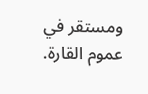ومستقر في عموم القارة.